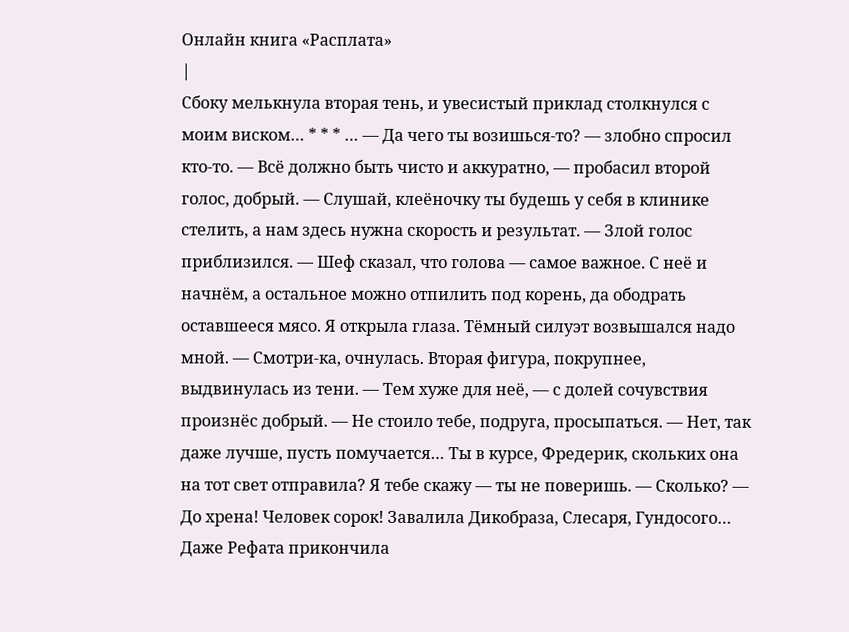Онлайн книга «Расплата»
|
Сбоку мелькнула вторая тень, и увесистый приклад столкнулся с моим виском… * * * … — Да чего ты возишься-то? — злобно спросил кто-то. — Всё должно быть чисто и аккуратно, — пробасил второй голос, добрый. — Слушай, клеёночку ты будешь у себя в клинике стелить, а нам здесь нужна скорость и результат. — Злой голос приблизился. — Шеф сказал, что голова — самое важное. С неё и начнём, а остальное можно отпилить под корень, да ободрать оставшееся мясо. Я открыла глаза. Тёмный силуэт возвышался надо мной. — Смотри-ка, очнулась. Вторая фигура, покрупнее, выдвинулась из тени. — Тем хуже для неё, — с долей сочувствия произнёс добрый. — Не стоило тебе, подруга, просыпаться. — Нет, так даже лучше, пусть помучается… Ты в курсе, Фредерик, скольких она на тот свет отправила? Я тебе скажу — ты не поверишь. — Сколько? — До хрена! Человек сорок! Завалила Дикобраза, Слесаря, Гундосого… Даже Рефата прикончила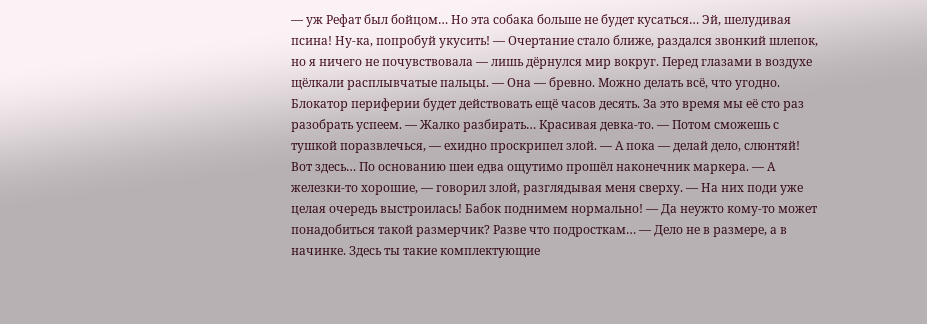— уж Рефат был бойцом… Но эта собака больше не будет кусаться… Эй, шелудивая псина! Ну-ка, попробуй укусить! — Очертание стало ближе, раздался звонкий шлепок, но я ничего не почувствовала — лишь дёрнулся мир вокруг. Перед глазами в воздухе щёлкали расплывчатые пальцы. — Она — бревно. Можно делать всё, что угодно. Блокатор периферии будет действовать ещё часов десять. За это время мы её сто раз разобрать успеем. — Жалко разбирать… Красивая девка-то. — Потом сможешь с тушкой поразвлечься, — ехидно проскрипел злой. — А пока — делай дело, слюнтяй! Вот здесь… По основанию шеи едва ощутимо прошёл наконечник маркера. — А железки-то хорошие, — говорил злой, разглядывая меня сверху. — На них поди уже целая очередь выстроилась! Бабок поднимем нормально! — Да неужто кому-то может понадобиться такой размерчик? Разве что подросткам… — Дело не в размере, а в начинке. Здесь ты такие комплектующие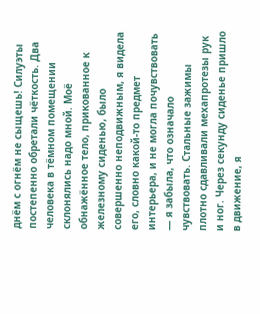днём с огнём не сыщешь! Силуэты постепенно обретали чёткость. Два человека в тёмном помещении склонялись надо мной. Моё обнажённое тело, прикованное к железному сиденью, было совершенно неподвижным, я видела его, словно какой-то предмет интерьера, и не могла почувствовать — я забыла, что означало чувствовать. Стальные зажимы плотно сдавливали мехапротезы рук и ног. Через секунду сиденье пришло в движение, я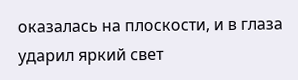оказалась на плоскости, и в глаза ударил яркий свет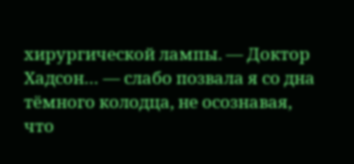хирургической лампы. — Доктор Хадсон… — слабо позвала я со дна тёмного колодца, не осознавая, что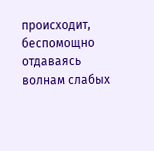происходит, беспомощно отдаваясь волнам слабых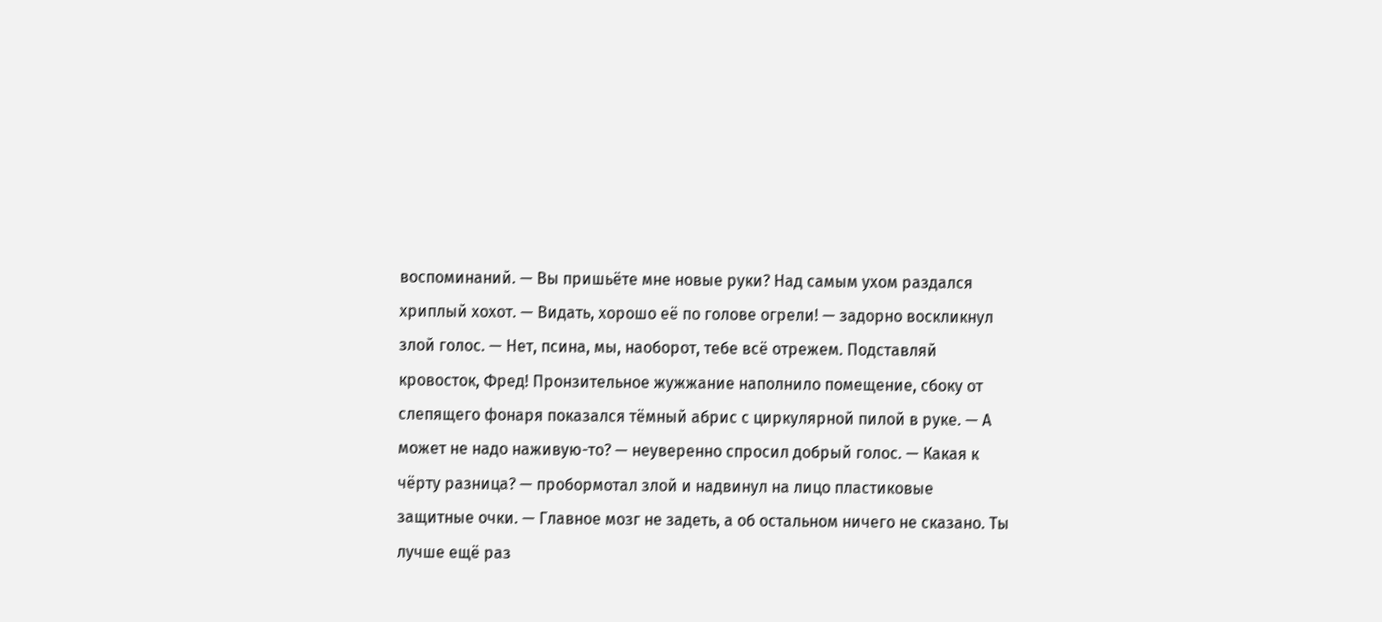воспоминаний. — Вы пришьёте мне новые руки? Над самым ухом раздался хриплый хохот. — Видать, хорошо её по голове огрели! — задорно воскликнул злой голос. — Нет, псина, мы, наоборот, тебе всё отрежем. Подставляй кровосток, Фред! Пронзительное жужжание наполнило помещение, сбоку от слепящего фонаря показался тёмный абрис с циркулярной пилой в руке. — А может не надо наживую-то? — неуверенно спросил добрый голос. — Какая к чёрту разница? — пробормотал злой и надвинул на лицо пластиковые защитные очки. — Главное мозг не задеть, а об остальном ничего не сказано. Ты лучше ещё раз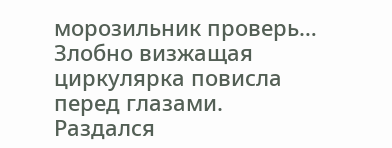морозильник проверь… Злобно визжащая циркулярка повисла перед глазами. Раздался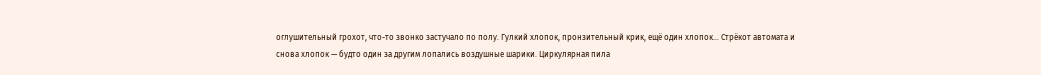оглушительный грохот, что-то звонко застучало по полу. Гулкий хлопок, пронзительный крик, ещё один хлопок… Стрёкот автомата и снова хлопок — будто один за другим лопались воздушные шарики. Циркулярная пила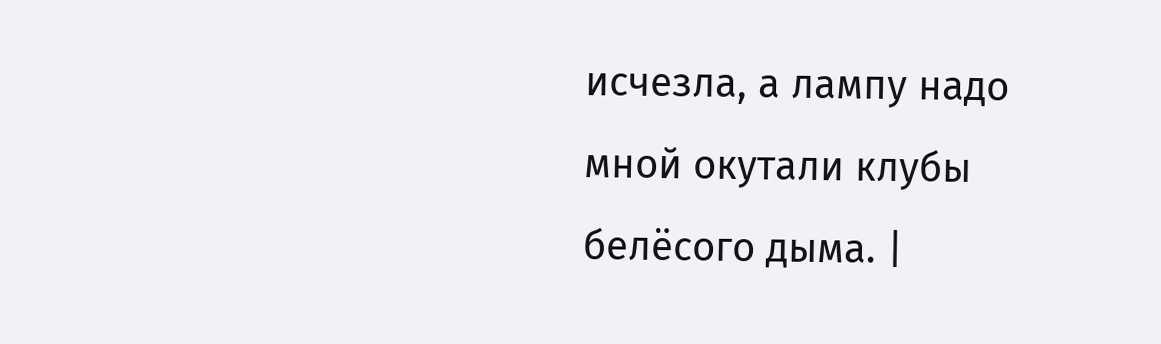исчезла, а лампу надо мной окутали клубы белёсого дыма. |